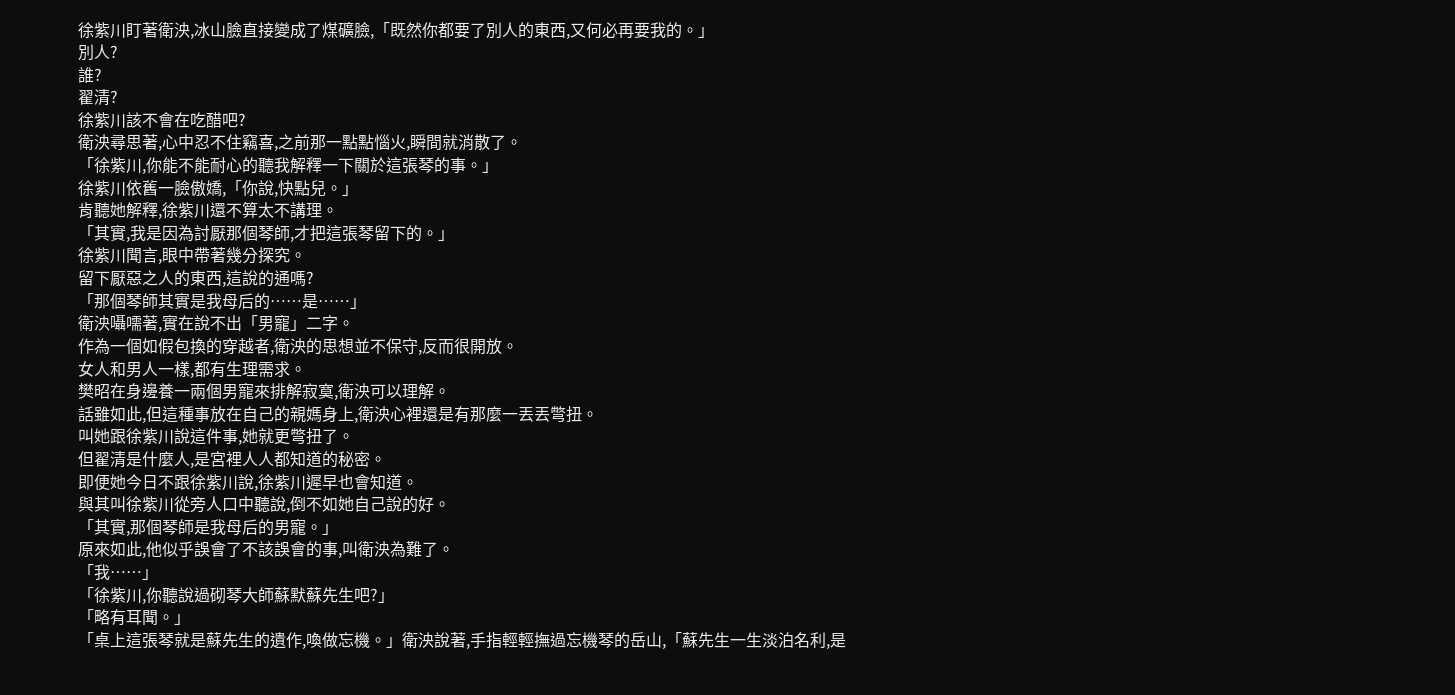徐紫川盯著衛泱,冰山臉直接變成了煤礦臉,「既然你都要了別人的東西,又何必再要我的。」
別人?
誰?
翟清?
徐紫川該不會在吃醋吧?
衛泱尋思著,心中忍不住竊喜,之前那一點點惱火,瞬間就消散了。
「徐紫川,你能不能耐心的聽我解釋一下關於這張琴的事。」
徐紫川依舊一臉傲嬌,「你說,快點兒。」
肯聽她解釋,徐紫川還不算太不講理。
「其實,我是因為討厭那個琴師,才把這張琴留下的。」
徐紫川聞言,眼中帶著幾分探究。
留下厭惡之人的東西,這說的通嗎?
「那個琴師其實是我母后的……是……」
衛泱囁嚅著,實在說不出「男寵」二字。
作為一個如假包換的穿越者,衛泱的思想並不保守,反而很開放。
女人和男人一樣,都有生理需求。
樊昭在身邊養一兩個男寵來排解寂寞,衛泱可以理解。
話雖如此,但這種事放在自己的親媽身上,衛泱心裡還是有那麼一丟丟彆扭。
叫她跟徐紫川說這件事,她就更彆扭了。
但翟清是什麼人,是宮裡人人都知道的秘密。
即便她今日不跟徐紫川說,徐紫川遲早也會知道。
與其叫徐紫川從旁人口中聽說,倒不如她自己說的好。
「其實,那個琴師是我母后的男寵。」
原來如此,他似乎誤會了不該誤會的事,叫衛泱為難了。
「我……」
「徐紫川,你聽說過砌琴大師蘇默蘇先生吧?」
「略有耳聞。」
「桌上這張琴就是蘇先生的遺作,喚做忘機。」衛泱說著,手指輕輕撫過忘機琴的岳山,「蘇先生一生淡泊名利,是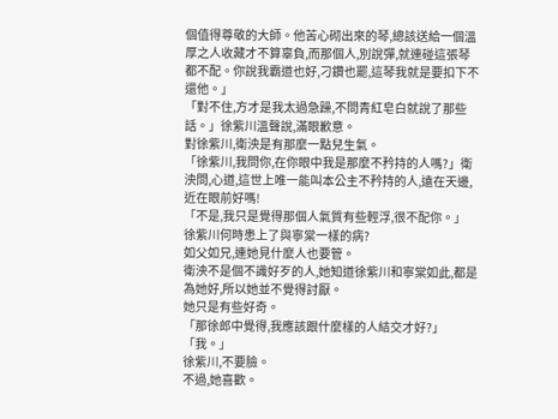個值得尊敬的大師。他苦心砌出來的琴,總該送給一個溫厚之人收藏才不算辜負,而那個人,別說彈,就連碰這張琴都不配。你說我霸道也好,刁鑽也罷,這琴我就是要扣下不還他。」
「對不住,方才是我太過急躁,不問青紅皂白就說了那些話。」徐紫川溫聲說,滿眼歉意。
對徐紫川,衛泱是有那麼一點兒生氣。
「徐紫川,我問你,在你眼中我是那麼不矜持的人嗎?」衛泱問,心道,這世上唯一能叫本公主不矜持的人,遠在天邊,近在眼前好嗎!
「不是,我只是覺得那個人氣質有些輕浮,很不配你。」
徐紫川何時患上了與寧棠一樣的病?
如父如兄,連她見什麼人也要管。
衛泱不是個不識好歹的人,她知道徐紫川和寧棠如此,都是為她好,所以她並不覺得討厭。
她只是有些好奇。
「那徐郎中覺得,我應該跟什麼樣的人結交才好?」
「我。」
徐紫川,不要臉。
不過,她喜歡。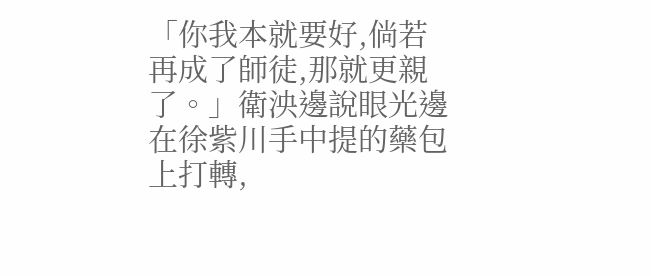「你我本就要好,倘若再成了師徒,那就更親了。」衛泱邊說眼光邊在徐紫川手中提的藥包上打轉,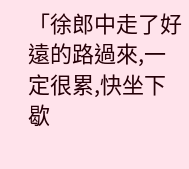「徐郎中走了好遠的路過來,一定很累,快坐下歇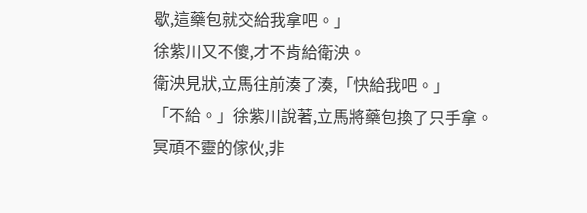歇,這藥包就交給我拿吧。」
徐紫川又不傻,才不肯給衛泱。
衛泱見狀,立馬往前湊了湊,「快給我吧。」
「不給。」徐紫川說著,立馬將藥包換了只手拿。
冥頑不靈的傢伙,非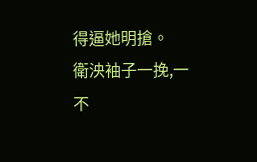得逼她明搶。
衛泱袖子一挽,一不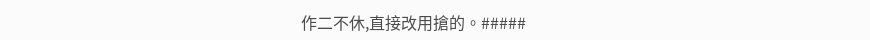作二不休,直接改用搶的。#####